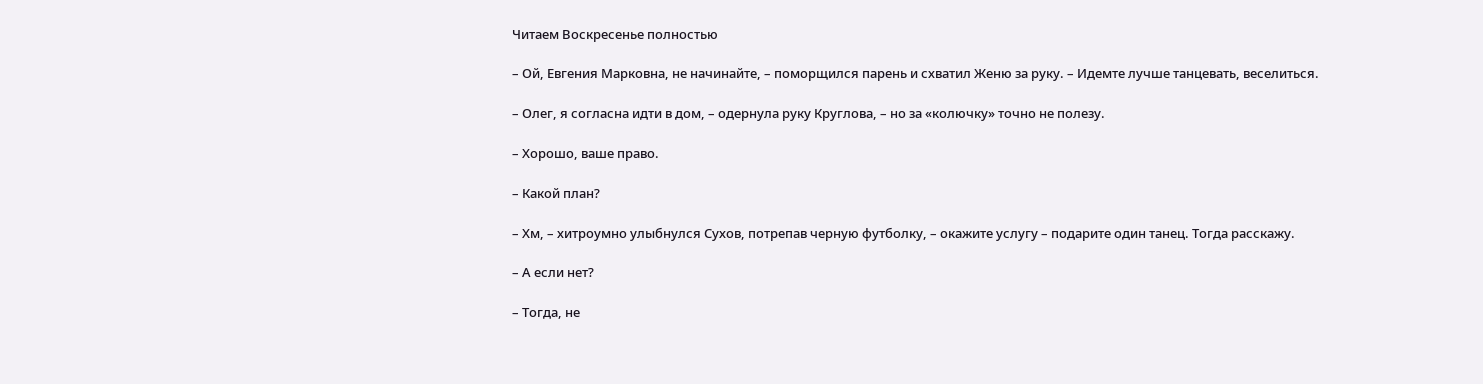Читаем Воскресенье полностью

– Ой, Евгения Марковна, не начинайте, – поморщился парень и схватил Женю за руку. – Идемте лучше танцевать, веселиться.

– Олег, я согласна идти в дом, – одернула руку Круглова, – но за «колючку» точно не полезу.

– Хорошо, ваше право.

– Какой план?

– Хм, – хитроумно улыбнулся Сухов, потрепав черную футболку, – окажите услугу – подарите один танец. Тогда расскажу.

– А если нет?

– Тогда, не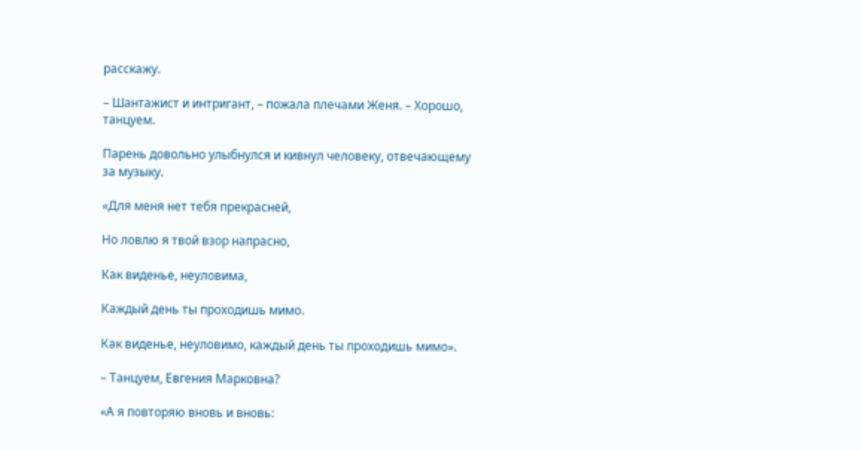расскажу.

– Шантажист и интригант, – пожала плечами Женя. – Хорошо, танцуем.

Парень довольно улыбнулся и кивнул человеку, отвечающему за музыку.

«Для меня нет тебя прекрасней,

Но ловлю я твой взор напрасно,

Как виденье, неуловима,

Каждый день ты проходишь мимо.

Как виденье, неуловимо, каждый день ты проходишь мимо».

– Танцуем, Евгения Марковна?

«А я повторяю вновь и вновь: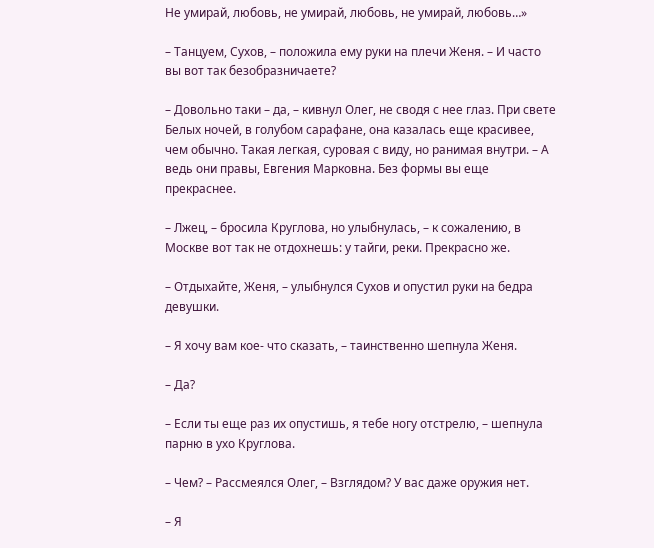Не умирай, любовь, не умирай, любовь, не умирай, любовь…»

– Танцуем, Сухов, – положила ему руки на плечи Женя. – И часто вы вот так безобразничаете?

– Довольно таки – да, – кивнул Олег, не сводя с нее глаз. При свете Белых ночей, в голубом сарафане, она казалась еще красивее, чем обычно. Такая легкая, суровая с виду, но ранимая внутри. – А ведь они правы, Евгения Марковна. Без формы вы еще прекраснее.

– Лжец, – бросила Круглова, но улыбнулась, – к сожалению, в Москве вот так не отдохнешь: у тайги, реки. Прекрасно же.

– Отдыхайте, Женя, – улыбнулся Сухов и опустил руки на бедра девушки.

– Я хочу вам кое- что сказать, – таинственно шепнула Женя.

– Да?

– Если ты еще раз их опустишь, я тебе ногу отстрелю, – шепнула парню в ухо Круглова.

– Чем? – Рассмеялся Олег, – Взглядом? У вас даже оружия нет.

– Я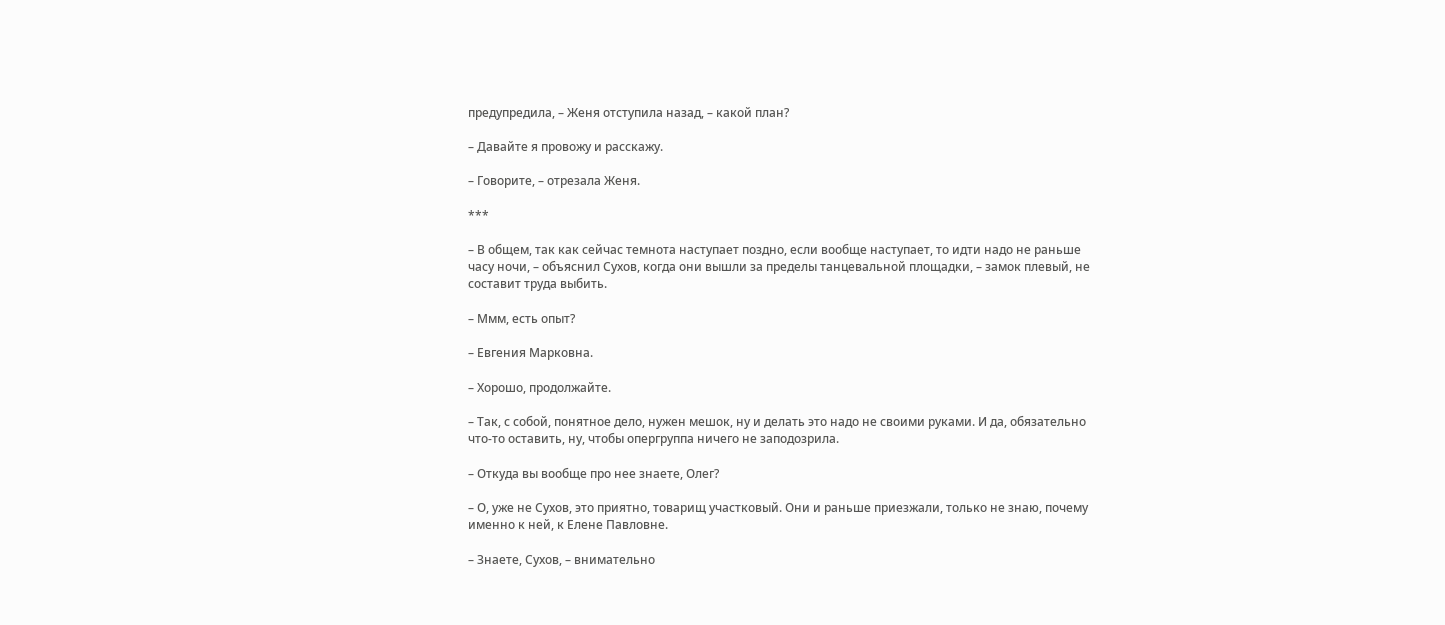предупредила, – Женя отступила назад, – какой план?

– Давайте я провожу и расскажу.

– Говорите, – отрезала Женя.

***

– В общем, так как сейчас темнота наступает поздно, если вообще наступает, то идти надо не раньше часу ночи, – объяснил Сухов, когда они вышли за пределы танцевальной площадки, – замок плевый, не составит труда выбить.

– Ммм, есть опыт?

– Евгения Марковна.

– Хорошо, продолжайте.

– Так, с собой, понятное дело, нужен мешок, ну и делать это надо не своими руками. И да, обязательно что-то оставить, ну, чтобы опергруппа ничего не заподозрила.

– Откуда вы вообще про нее знаете, Олег?

– О, уже не Сухов, это приятно, товарищ участковый. Они и раньше приезжали, только не знаю, почему именно к ней, к Елене Павловне.

– Знаете, Сухов, – внимательно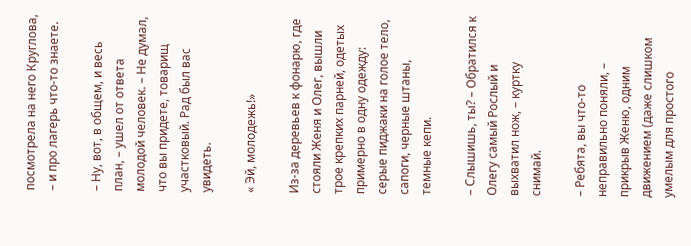посмотрела на него Круглова, – и про лагерь что-то знаете.

– Ну, вот, в общем, и весь план, – ушел от ответа молодой человек. – Не думал, что вы придете, товарищ участковый. Рад был вас увидеть.

« Эй, молодежь!»

Из-за деревьев к фонарю, где стояли Женя и Олег, вышли трое крепких парней, одетых примерно в одну одежду: серые пиджаки на голое тело, сапоги, черные штаны, темные кепи.

– Слышишь, ты? – Обратился к Олегу самый Рослый и выхватил нож, – куртку снимай.

– Ребята, вы что-то неправильно поняли, – прикрыв Женю, одним движением (даже слишком умелым для простого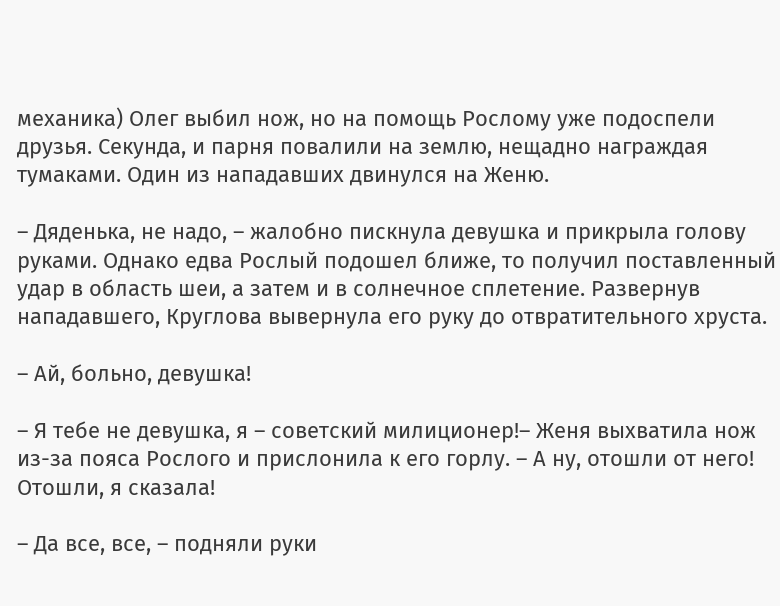механика) Олег выбил нож, но на помощь Рослому уже подоспели друзья. Секунда, и парня повалили на землю, нещадно награждая тумаками. Один из нападавших двинулся на Женю.

– Дяденька, не надо, – жалобно пискнула девушка и прикрыла голову руками. Однако едва Рослый подошел ближе, то получил поставленный удар в область шеи, а затем и в солнечное сплетение. Развернув нападавшего, Круглова вывернула его руку до отвратительного хруста.

– Ай, больно, девушка!

– Я тебе не девушка, я – советский милиционер!– Женя выхватила нож из-за пояса Рослого и прислонила к его горлу. – А ну, отошли от него! Отошли, я сказала!

– Да все, все, – подняли руки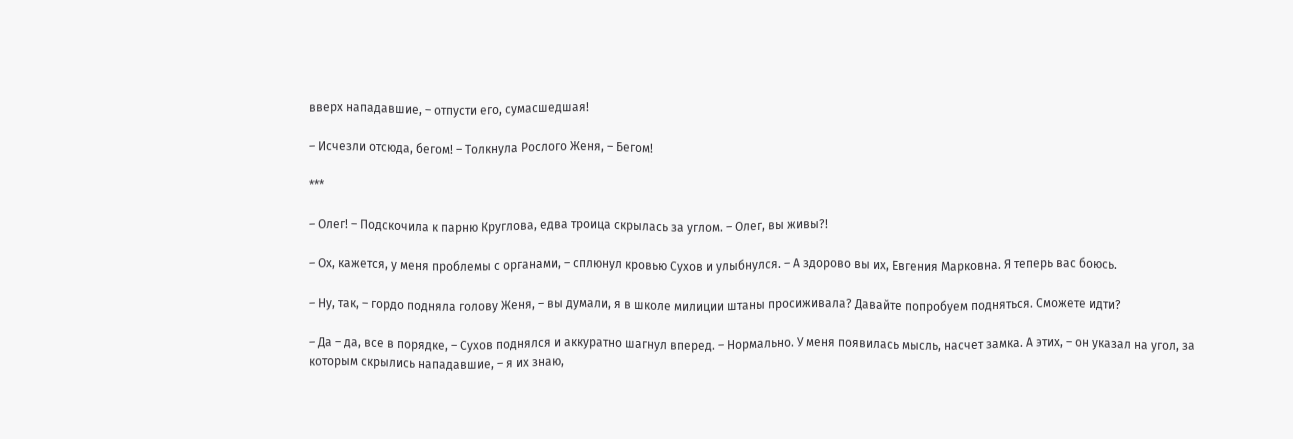вверх нападавшие, – отпусти его, сумасшедшая!

– Исчезли отсюда, бегом! – Толкнула Рослого Женя, – Бегом!

***

– Олег! – Подскочила к парню Круглова, едва троица скрылась за углом. – Олег, вы живы?!

– Ох, кажется, у меня проблемы с органами, – сплюнул кровью Сухов и улыбнулся. – А здорово вы их, Евгения Марковна. Я теперь вас боюсь.

– Ну, так, – гордо подняла голову Женя, – вы думали, я в школе милиции штаны просиживала? Давайте попробуем подняться. Сможете идти?

– Да – да, все в порядке, – Сухов поднялся и аккуратно шагнул вперед. – Нормально. У меня появилась мысль, насчет замка. А этих, – он указал на угол, за которым скрылись нападавшие, – я их знаю,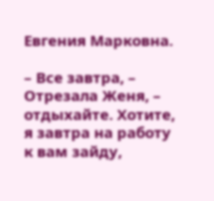Евгения Марковна.

– Все завтра, – Отрезала Женя, – отдыхайте. Хотите, я завтра на работу к вам зайду,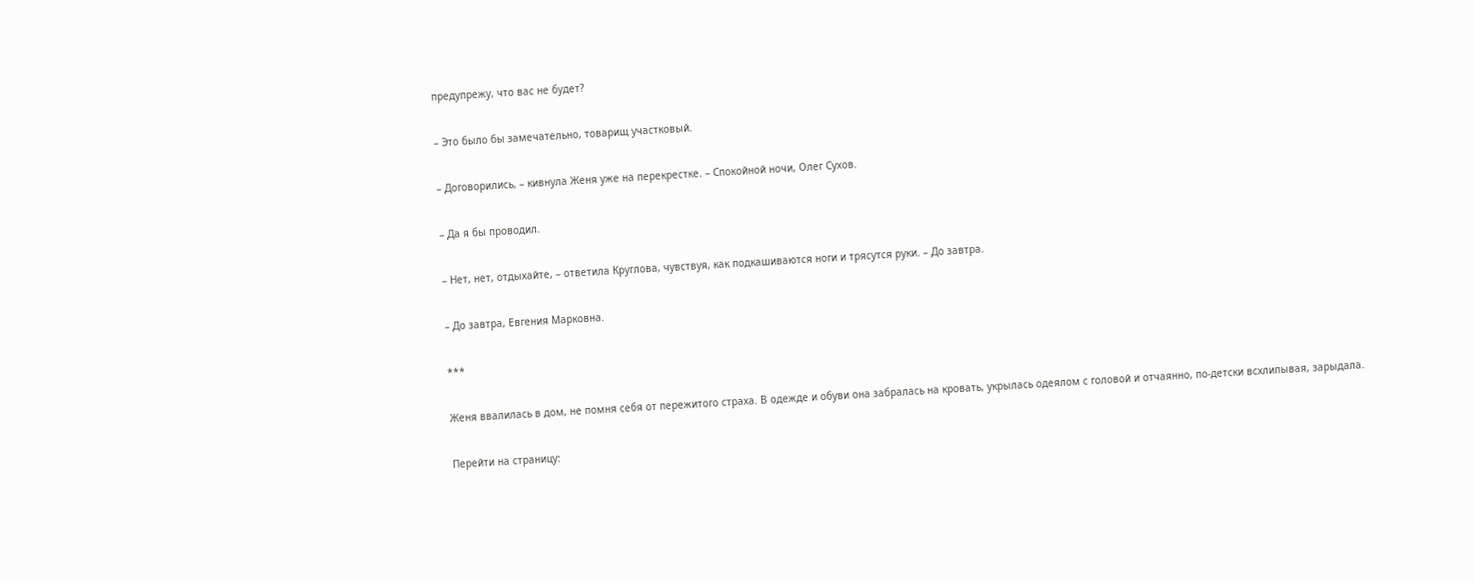предупрежу, что вас не будет?

– Это было бы замечательно, товарищ участковый.

– Договорились, – кивнула Женя уже на перекрестке. – Спокойной ночи, Олег Сухов.

– Да я бы проводил.

– Нет, нет, отдыхайте, – ответила Круглова, чувствуя, как подкашиваются ноги и трясутся руки. – До завтра.

– До завтра, Евгения Марковна.

***

Женя ввалилась в дом, не помня себя от пережитого страха. В одежде и обуви она забралась на кровать, укрылась одеялом с головой и отчаянно, по-детски всхлипывая, зарыдала.

Перейти на страницу: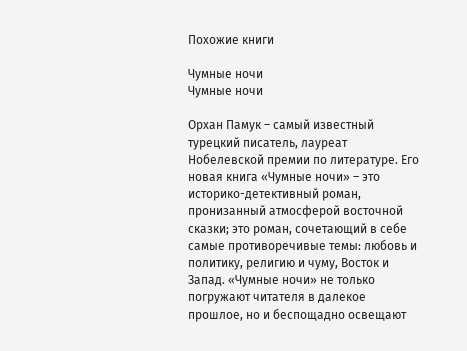Похожие книги

Чумные ночи
Чумные ночи

Орхан Памук – самый известный турецкий писатель, лауреат Нобелевской премии по литературе. Его новая книга «Чумные ночи» – это историко-детективный роман, пронизанный атмосферой восточной сказки; это роман, сочетающий в себе самые противоречивые темы: любовь и политику, религию и чуму, Восток и Запад. «Чумные ночи» не только погружают читателя в далекое прошлое, но и беспощадно освещают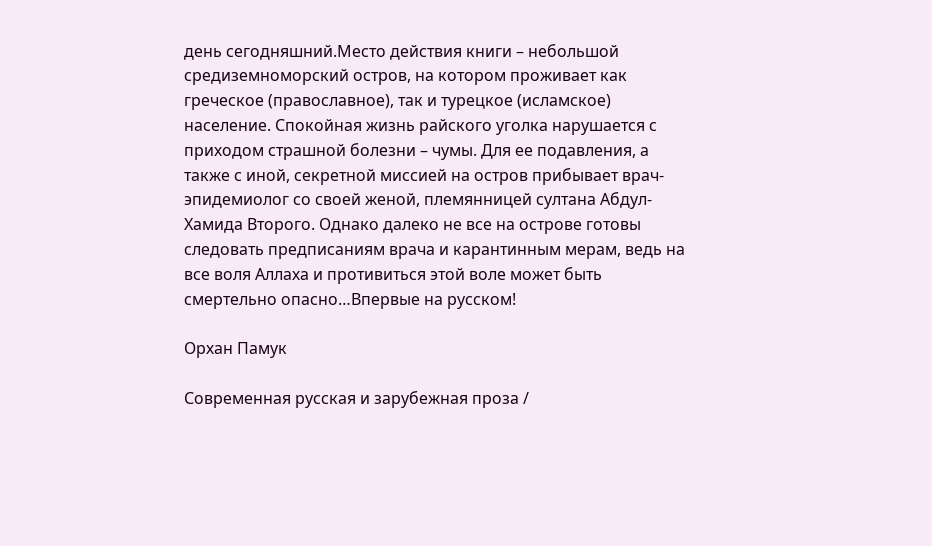день сегодняшний.Место действия книги – небольшой средиземноморский остров, на котором проживает как греческое (православное), так и турецкое (исламское) население. Спокойная жизнь райского уголка нарушается с приходом страшной болезни – чумы. Для ее подавления, а также с иной, секретной миссией на остров прибывает врач-эпидемиолог со своей женой, племянницей султана Абдул-Хамида Второго. Однако далеко не все на острове готовы следовать предписаниям врача и карантинным мерам, ведь на все воля Аллаха и противиться этой воле может быть смертельно опасно…Впервые на русском!

Орхан Памук

Современная русская и зарубежная проза /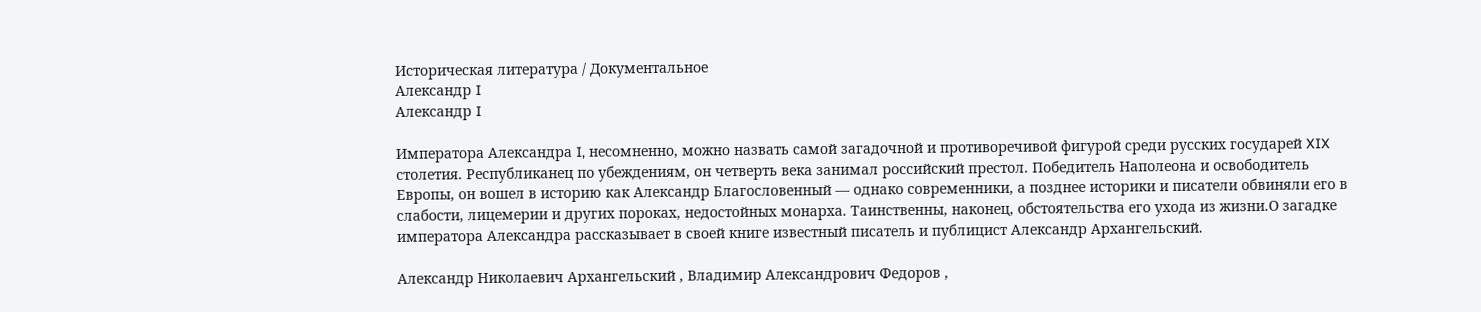Историческая литература / Документальное
Александр I
Александр I

Императора Александра I, несомненно, можно назвать самой загадочной и противоречивой фигурой среди русских государей XIX столетия. Республиканец по убеждениям, он четверть века занимал российский престол. Победитель Наполеона и освободитель Европы, он вошел в историю как Александр Благословенный — однако современники, а позднее историки и писатели обвиняли его в слабости, лицемерии и других пороках, недостойных монарха. Таинственны, наконец, обстоятельства его ухода из жизни.О загадке императора Александра рассказывает в своей книге известный писатель и публицист Александр Архангельский.

Александр Николаевич Архангельский , Владимир Александрович Федоров ,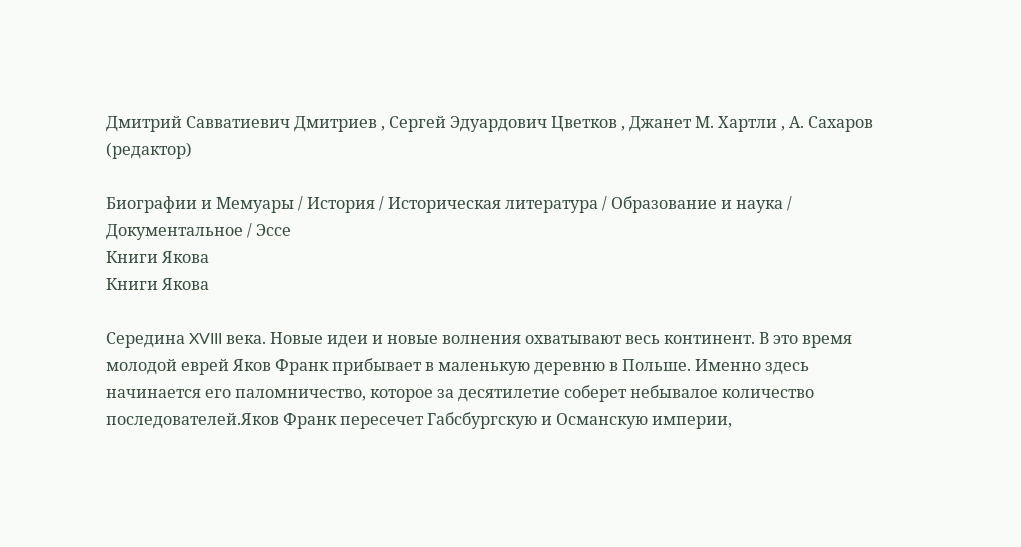Дмитрий Савватиевич Дмитриев , Сергей Эдуардович Цветков , Джанет М. Хартли , А. Сахаров (редактор)

Биографии и Мемуары / История / Историческая литература / Образование и наука / Документальное / Эссе
Книги Якова
Книги Якова

Середина XVIII века. Новые идеи и новые волнения охватывают весь континент. В это время молодой еврей Яков Франк прибывает в маленькую деревню в Польше. Именно здесь начинается его паломничество, которое за десятилетие соберет небывалое количество последователей.Яков Франк пересечет Габсбургскую и Османскую империи,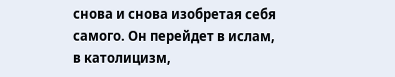снова и снова изобретая себя самого. Он перейдет в ислам, в католицизм,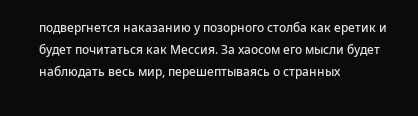подвергнется наказанию у позорного столба как еретик и будет почитаться как Мессия. За хаосом его мысли будет наблюдать весь мир, перешептываясь о странных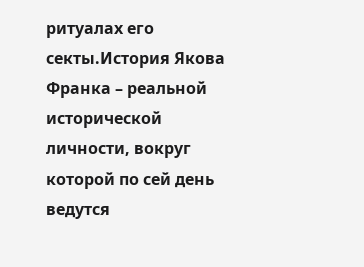ритуалах его секты.История Якова Франка – реальной исторической личности, вокруг которой по сей день ведутся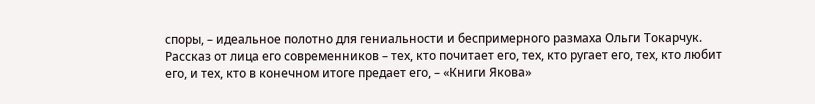споры, – идеальное полотно для гениальности и беспримерного размаха Ольги Токарчук. Рассказ от лица его современников – тех, кто почитает его, тех, кто ругает его, тех, кто любит его, и тех, кто в конечном итоге предает его, – «Книги Якова»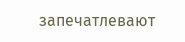запечатлевают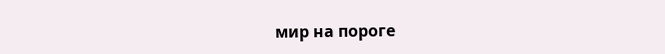мир на пороге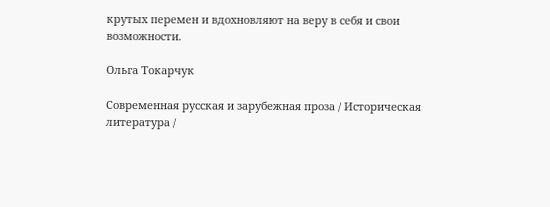крутых перемен и вдохновляют на веру в себя и свои возможности.

Ольга Токарчук

Современная русская и зарубежная проза / Историческая литература /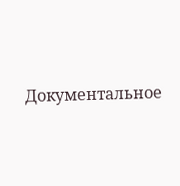Документальное